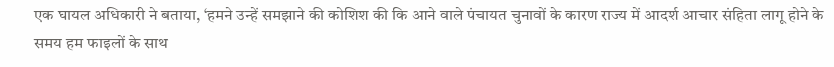एक घायल अधिकारी ने बताया, ‘हमने उन्हें समझाने की कोशिश की कि आने वाले पंचायत चुनावों के कारण राज्य में आदर्श आचार संहिता लागू होने के समय हम फाइलों के साथ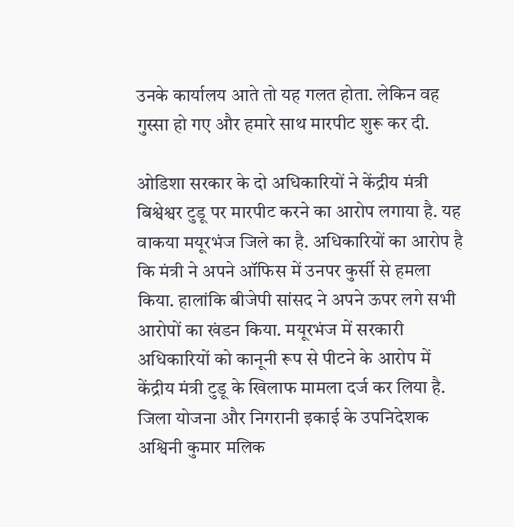उनके कार्यालय आते तो यह गलत होता. लेकिन वह गुस्सा हो गए और हमारे साथ मारपीट शुरू कर दी.

ओडिशा सरकार के दो अधिकारियों ने केंद्रीय मंत्री बिश्वेश्वर टुडू पर मारपीट करने का आरोप लगाया है. यह वाकया मयूरभंज जिले का है. अधिकारियों का आरोप है कि मंत्री ने अपने ऑफिस में उनपर कुर्सी से हमला किया. हालांकि बीजेपी सांसद ने अपने ऊपर लगे सभी आरोपों का खंडन किया. मयूरभंज में सरकारी अधिकारियों को कानूनी रूप से पीटने के आरोप में केंद्रीय मंत्री टुडू के खिलाफ मामला दर्ज कर लिया है.
जिला योजना और निगरानी इकाई के उपनिदेशक अश्विनी कुमार मलिक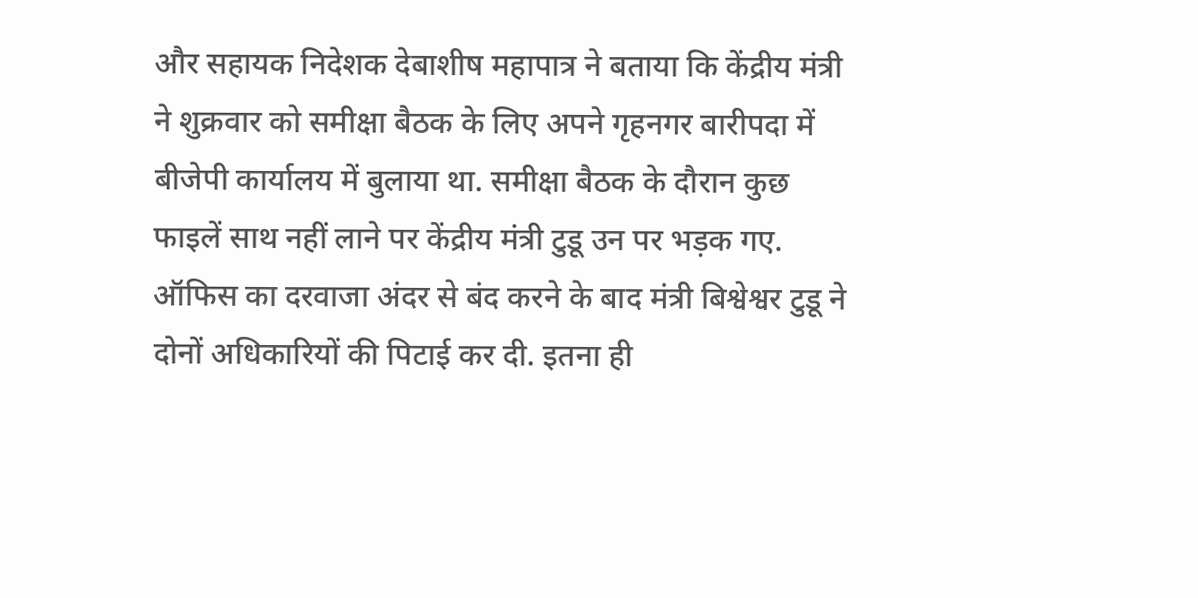और सहायक निदेशक देबाशीष महापात्र ने बताया कि केंद्रीय मंत्री ने शुक्रवार को समीक्षा बैठक के लिए अपने गृहनगर बारीपदा में बीजेपी कार्यालय में बुलाया था. समीक्षा बैठक के दौरान कुछ फाइलें साथ नहीं लाने पर केंद्रीय मंत्री टुडू उन पर भड़क गए. ऑफिस का दरवाजा अंदर से बंद करने के बाद मंत्री बिश्वेश्वर टुडू ने दोनों अधिकारियों की पिटाई कर दी. इतना ही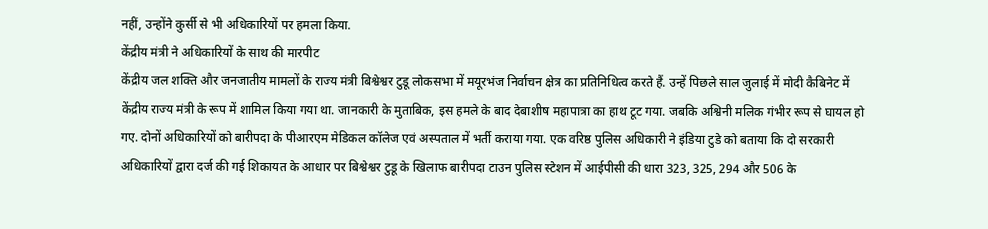नहीं, उन्होंने कुर्सी से भी अधिकारियों पर हमला किया.
केंद्रीय मंत्री ने अधिकारियों के साथ की मारपीट
केंद्रीय जल शक्ति और जनजातीय मामलों के राज्य मंत्री बिश्वेश्वर टुडू लोकसभा में मयूरभंज निर्वाचन क्षेत्र का प्रतिनिधित्व करते हैं. उन्हें पिछले साल जुलाई में मोदी कैबिनेट में केंद्रीय राज्य मंत्री के रूप में शामिल किया गया था. जानकारी के मुताबिक, इस हमले के बाद देबाशीष महापात्रा का हाथ टूट गया. जबकि अश्विनी मलिक गंभीर रूप से घायल हो गए. दोनों अधिकारियों को बारीपदा के पीआरएम मेडिकल कॉलेज एवं अस्पताल में भर्ती कराया गया. एक वरिष्ठ पुलिस अधिकारी ने इंडिया टुडे को बताया कि दो सरकारी अधिकारियों द्वारा दर्ज की गई शिकायत के आधार पर बिश्वेश्वर टुडू के खिलाफ बारीपदा टाउन पुलिस स्टेशन में आईपीसी की धारा 323, 325, 294 और 506 के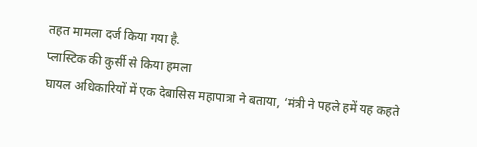तहत मामला दर्ज किया गया है.
प्लास्टिक की कुर्सी से किया हमला
घायल अधिकारियों में एक देबासिस महापात्रा ने बताया, ‘मंत्री ने पहले हमें यह कहते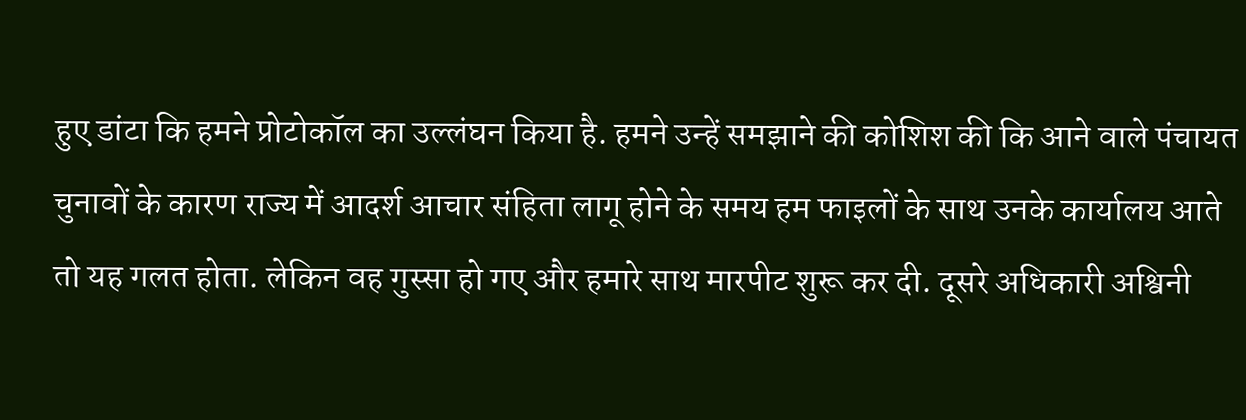हुए डांटा कि हमने प्रोटोकॉल का उल्लंघन किया है. हमने उन्हें समझाने की कोशिश की कि आने वाले पंचायत चुनावों के कारण राज्य में आदर्श आचार संहिता लागू होने के समय हम फाइलों के साथ उनके कार्यालय आते तो यह गलत होता. लेकिन वह गुस्सा हो गए और हमारे साथ मारपीट शुरू कर दी. दूसरे अधिकारी अश्विनी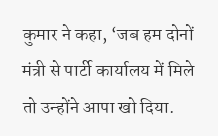कुमार ने कहा, ‘जब हम दोनों मंत्री से पार्टी कार्यालय में मिले तो उन्होंने आपा खो दिया.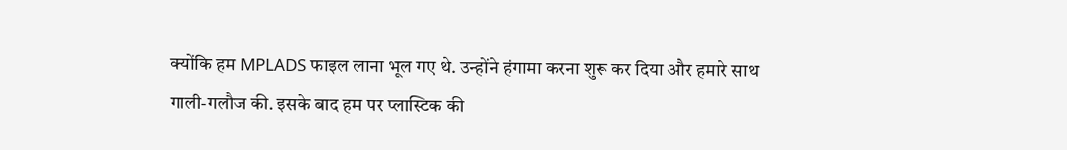क्योंकि हम MPLADS फाइल लाना भूल गए थे. उन्होंने हंगामा करना शुरू कर दिया और हमारे साथ गाली-गलौज की. इसके बाद हम पर प्लास्टिक की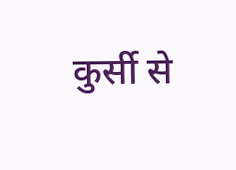कुर्सी से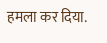हमला कर दिया.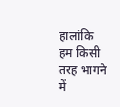हालांकि हम किसी तरह भागने में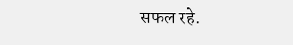सफल रहे.